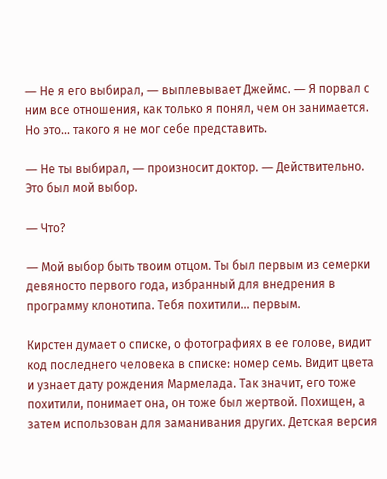― Не я его выбирал, ― выплевывает Джеймс. ― Я порвал с ним все отношения, как только я понял, чем он занимается. Но это… такого я не мог себе представить.

― Не ты выбирал, ― произносит доктор. ― Действительно. Это был мой выбор.

― Что?

― Мой выбор быть твоим отцом. Ты был первым из семерки девяносто первого года, избранный для внедрения в программу клонотипа. Тебя похитили… первым.

Кирстен думает о списке, о фотографиях в ее голове, видит код последнего человека в списке: номер семь. Видит цвета и узнает дату рождения Мармелада. Так значит, его тоже похитили, понимает она, он тоже был жертвой. Похищен, а затем использован для заманивания других. Детская версия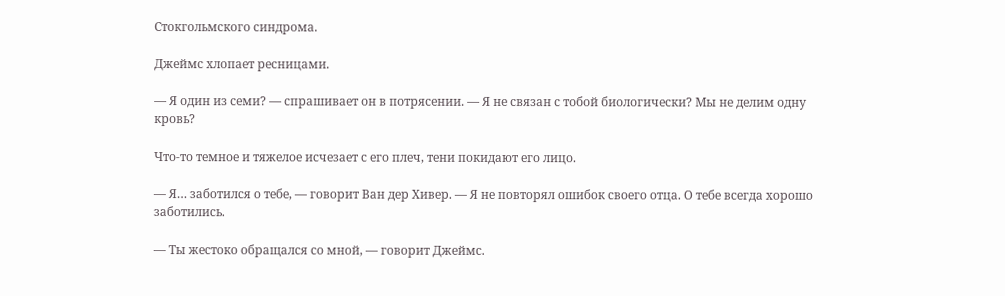Стокгольмского синдрома.

Джеймс хлопает ресницами.

― Я один из семи? ― спрашивает он в потрясении. ― Я не связан с тобой биологически? Мы не делим одну кровь?

Что-то темное и тяжелое исчезает с его плеч, тени покидают его лицо.

― Я… заботился о тебе, ― говорит Ван дер Хивер. ― Я не повторял ошибок своего отца. О тебе всегда хорошо заботились.

― Ты жестоко обращался со мной, ― говорит Джеймс.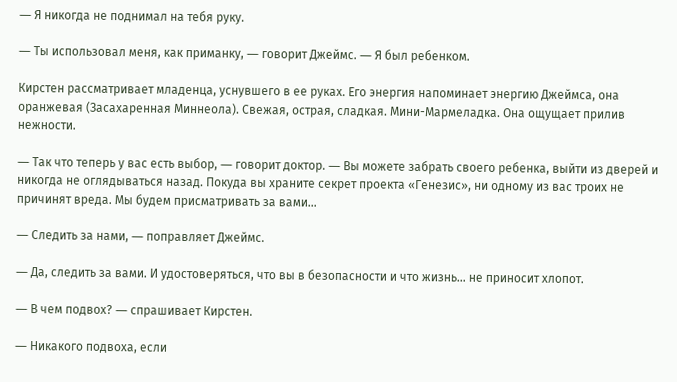― Я никогда не поднимал на тебя руку.

― Ты использовал меня, как приманку, ― говорит Джеймс. ― Я был ребенком.

Кирстен рассматривает младенца, уснувшего в ее руках. Его энергия напоминает энергию Джеймса, она оранжевая (Засахаренная Миннеола). Свежая, острая, сладкая. Мини-Мармеладка. Она ощущает прилив нежности.

― Так что теперь у вас есть выбор, ― говорит доктор. ― Вы можете забрать своего ребенка, выйти из дверей и никогда не оглядываться назад. Покуда вы храните секрет проекта «Генезис», ни одному из вас троих не причинят вреда. Мы будем присматривать за вами…

― Следить за нами, ― поправляет Джеймс.

― Да, следить за вами. И удостоверяться, что вы в безопасности и что жизнь… не приносит хлопот.

― В чем подвох? ― спрашивает Кирстен.

― Никакого подвоха, если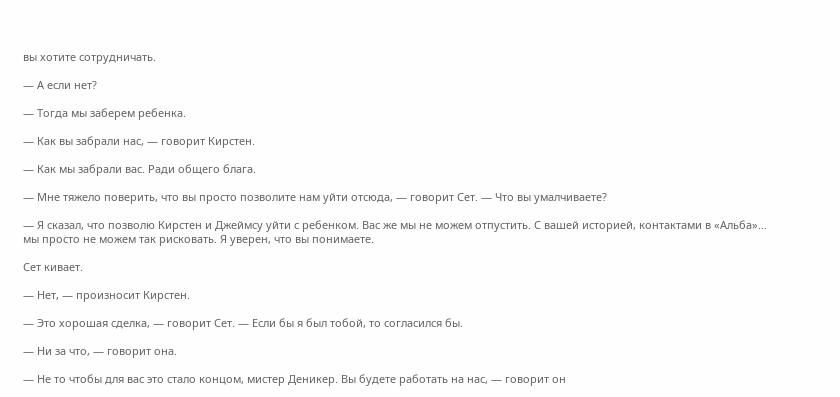вы хотите сотрудничать.

― А если нет?

― Тогда мы заберем ребенка.

― Как вы забрали нас, ― говорит Кирстен.

― Как мы забрали вас. Ради общего блага.

― Мне тяжело поверить, что вы просто позволите нам уйти отсюда, ― говорит Сет. ― Что вы умалчиваете?

― Я сказал, что позволю Кирстен и Джеймсу уйти с ребенком. Вас же мы не можем отпустить. С вашей историей, контактами в «Альба»… мы просто не можем так рисковать. Я уверен, что вы понимаете.

Сет кивает.

― Нет, ― произносит Кирстен.

― Это хорошая сделка, ― говорит Сет. ― Если бы я был тобой, то согласился бы.

― Ни за что, ― говорит она.

― Не то чтобы для вас это стало концом, мистер Деникер. Вы будете работать на нас, ― говорит он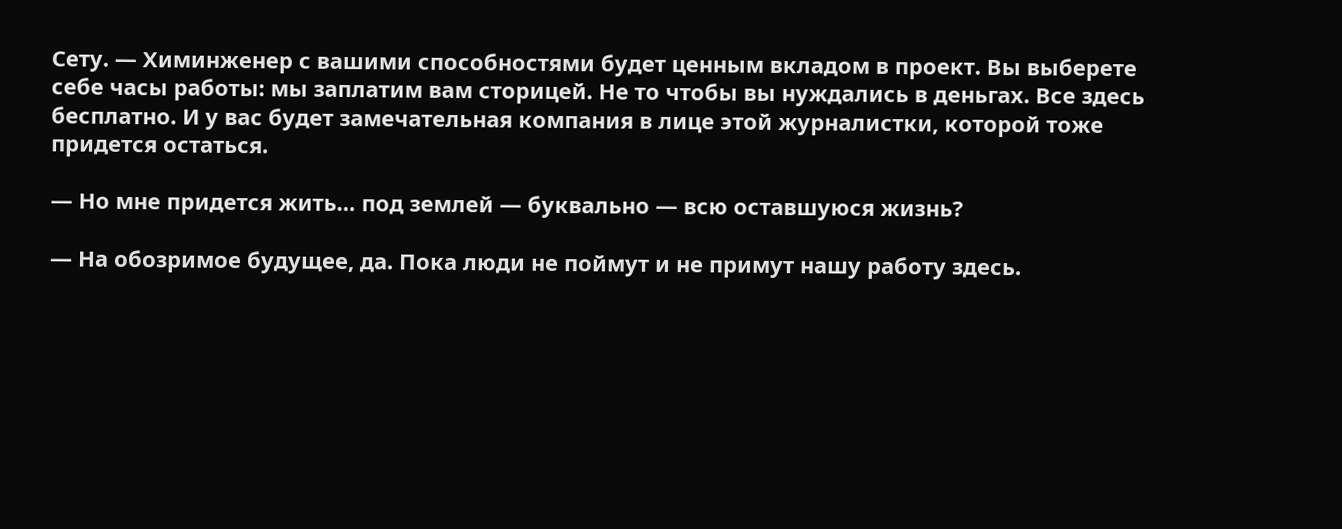Сету. ― Химинженер с вашими способностями будет ценным вкладом в проект. Вы выберете себе часы работы: мы заплатим вам сторицей. Не то чтобы вы нуждались в деньгах. Все здесь бесплатно. И у вас будет замечательная компания в лице этой журналистки, которой тоже придется остаться.

― Но мне придется жить… под землей ― буквально ― всю оставшуюся жизнь?

― На обозримое будущее, да. Пока люди не поймут и не примут нашу работу здесь.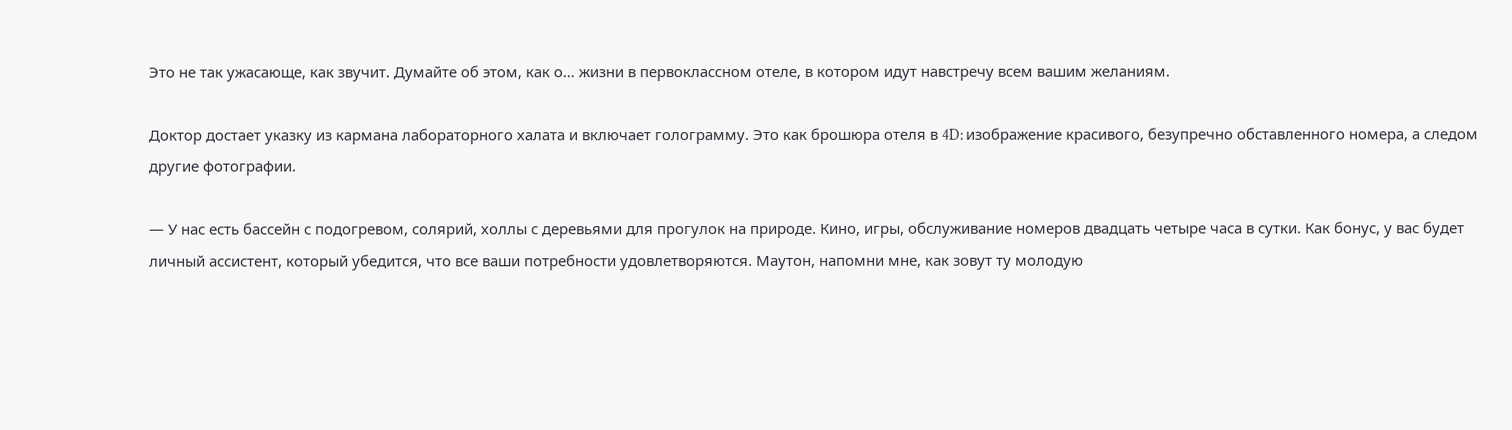Это не так ужасающе, как звучит. Думайте об этом, как о… жизни в первоклассном отеле, в котором идут навстречу всем вашим желаниям.

Доктор достает указку из кармана лабораторного халата и включает голограмму. Это как брошюра отеля в 4D: изображение красивого, безупречно обставленного номера, а следом другие фотографии.

― У нас есть бассейн с подогревом, солярий, холлы с деревьями для прогулок на природе. Кино, игры, обслуживание номеров двадцать четыре часа в сутки. Как бонус, у вас будет личный ассистент, который убедится, что все ваши потребности удовлетворяются. Маутон, напомни мне, как зовут ту молодую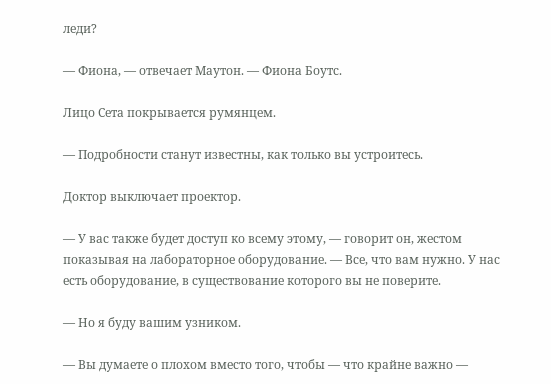леди?

― Фиона, ― отвечает Маутон. ― Фиона Боутс.

Лицо Сета покрывается румянцем.

― Подробности станут известны, как только вы устроитесь.

Доктор выключает проектор.

― У вас также будет доступ ко всему этому, ― говорит он, жестом показывая на лабораторное оборудование. ― Все, что вам нужно. У нас есть оборудование, в существование которого вы не поверите.

― Но я буду вашим узником.

― Вы думаете о плохом вместо того, чтобы ― что крайне важно ―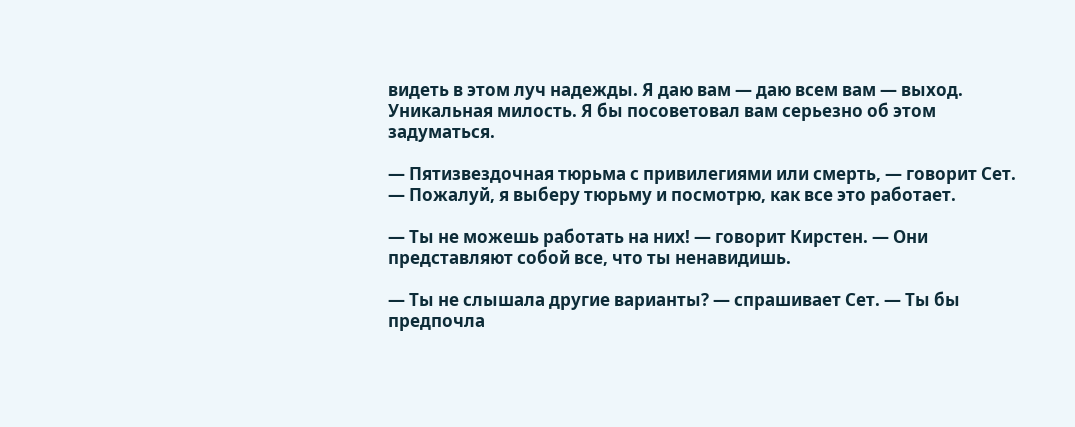видеть в этом луч надежды. Я даю вам ― даю всем вам ― выход. Уникальная милость. Я бы посоветовал вам серьезно об этом задуматься.

― Пятизвездочная тюрьма с привилегиями или смерть, ― говорит Сет. ― Пожалуй, я выберу тюрьму и посмотрю, как все это работает.

― Ты не можешь работать на них! ― говорит Кирстен. ― Они представляют собой все, что ты ненавидишь.

― Ты не слышала другие варианты? ― спрашивает Сет. ― Ты бы предпочла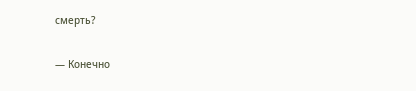смерть?

― Конечно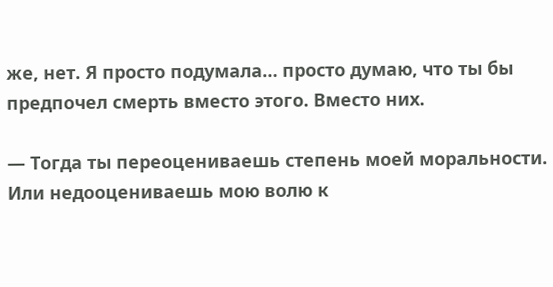же, нет. Я просто подумала… просто думаю, что ты бы предпочел смерть вместо этого. Вместо них.

― Тогда ты переоцениваешь степень моей моральности. Или недооцениваешь мою волю к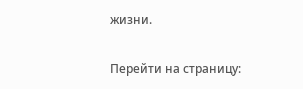жизни.

Перейти на страницу: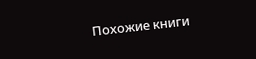Похожие книги